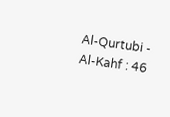Al-Qurtubi - Al-Kahf : 46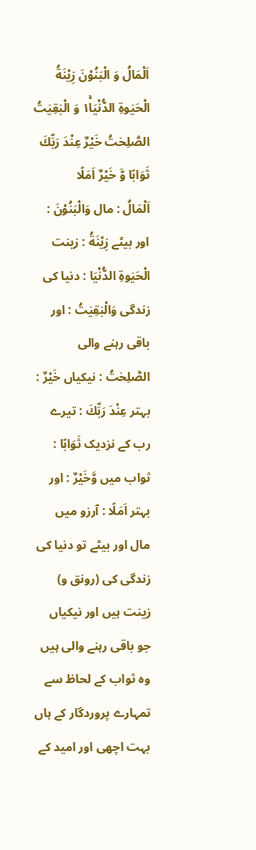اَلْمَالُ وَ الْبَنُوْنَ زِیْنَةُ الْحَیٰوةِ الدُّنْیَا١ۚ وَ الْبٰقِیٰتُ الصّٰلِحٰتُ خَیْرٌ عِنْدَ رَبِّكَ ثَوَابًا وَّ خَیْرٌ اَمَلًا
اَلْمَالُ : مال وَالْبَنُوْنَ : اور بیٹے زِيْنَةُ : زینت الْحَيٰوةِ الدُّنْيَا : دنیا کی زندگی وَالْبٰقِيٰتُ : اور باقی رہنے والی الصّٰلِحٰتُ : نیکیاں خَيْرٌ : بہتر عِنْدَ رَبِّكَ : تیرے رب کے نزدیک ثَوَابًا : ثواب میں وَّخَيْرٌ : اور بہتر اَمَلًا : آرزو میں
مال اور بیٹے تو دنیا کی زندگی کی (رونق و) زینت ہیں اور نیکیاں جو باقی رہنے والی ہیں وہ ثواب کے لحاظ سے تمہارے پروردگار کے ہاں بہت اچھی اور امید کے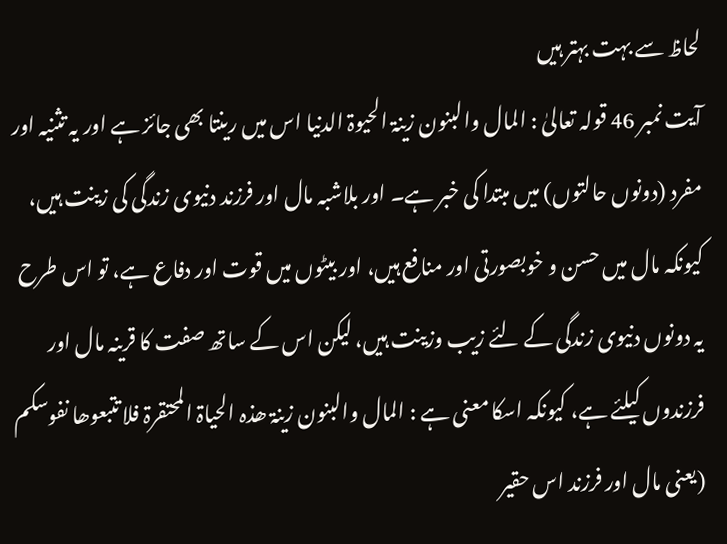لحاظ سے بہت بہتر ہیں
آیت نمبر 46 قولہ تعالیٰ : المال والبنون زینۃ الحیوۃ الدنیا اس میں رینتا بھی جائز ہے اور یہ تثنیہ اور مفرد (دونوں حالتوں) میں مبتدا کی خبر ہے۔ اور بلاشبہ مال اور فرزند دنیوی زندگی کی زینت ہیں، کیونکہ مال میں حسن و خوبصورتی اور منافع ہیں، اور بیٹوں میں قوت اور دفاع ہے، تو اس طرح یہ دونوں دنیوی زندگی کے لئے زیب وزینت ہیں، لیکن اس کے ساتھ صفت کا قرینہ مال اور فرزندوں کیلئے ہے، کیونکہ اسکا معنی ہے : المال والبنون زینۃ ھذہ الحیاۃ المحتقرۃ فلا تتبعوھا نفوسکم (یعنی مال اور فرزند اس حقیر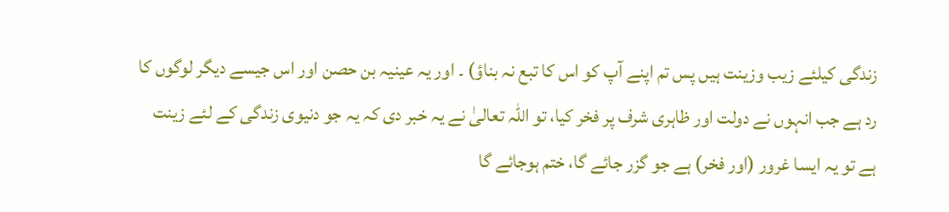زندگی کیلئے زیب وزینت ہیں پس تم اپنے آپ کو اس کا تبع نہ بناؤ) ۔ اور یہ عینیہ بن حصن اور اس جیسے دیگر لوگوں کا رد ہے جب انہوں نے دولت اور ظاہری شرف پر فخر کیا، تو اللہ تعالیٰ نے یہ خبر دی کہ یہ جو دنیوی زندگی کے لئے زینت ہے تو یہ ایسا غرور (اور فخر) ہے جو گزر جائے گا، ختم ہوجائے گا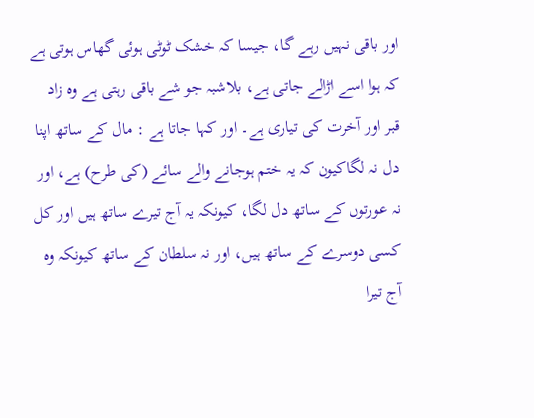اور باقی نہیں رہے گا، جیسا کہ خشک ٹوٹی ہوئی گھاس ہوتی ہے کہ ہوا اسے اڑالے جاتی ہے، بلاشبہ جو شے باقی رہتی ہے وہ زاد قبر اور آخرت کی تیاری ہے۔ اور کہا جاتا ہے : مال کے ساتھ اپنا دل نہ لگاکیون کہ یہ ختم ہوجانے والے سائے (کی طرح) ہے، اور نہ عورتوں کے ساتھ دل لگا، کیونکہ یہ آج تیرے ساتھ ہیں اور کل کسی دوسرے کے ساتھ ہیں، اور نہ سلطان کے ساتھ کیونکہ وہ آج تیرا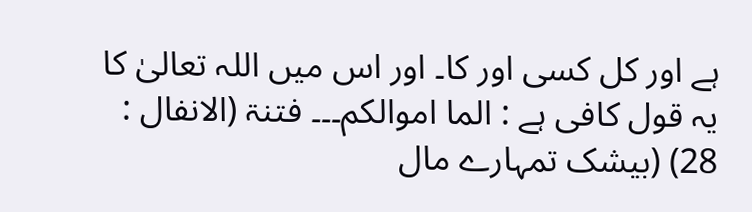ہے اور کل کسی اور کا۔ اور اس میں اللہ تعالیٰ کا یہ قول کافی ہے : الما اموالکم۔۔۔ فتنۃ (الانفال : 28) (بیشک تمہارے مال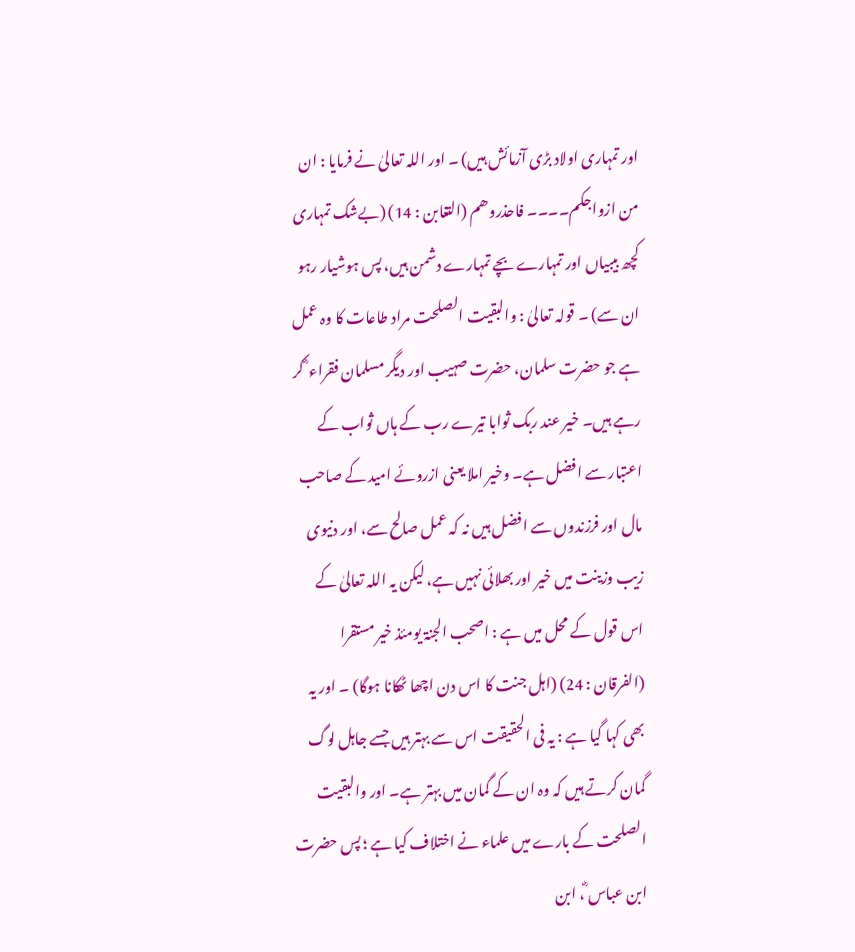اور تمہاری اولاد بڑی آزمائش ہیں) ۔ اور اللہ تعالیٰ نے فرمایا : ان من ازواجکم۔۔۔۔ فاحذروھم (التغابن : 14) (بےشک تمہاری کچھ بیبیاں اور تمہارے بچے تمہارے دشمن ہیں، پس ہوشیار رہو ان سے) ۔ قولہ تعالیٰ : والبقیت الصلحت مراد طاعات کا وہ عمل ہے جو حضرت سلمان، حضرت صہیب اور دیگر مسلمان فقراء ؓ کر رہے ہیں۔ خیر عند ربک ثوابا تیرے رب کے ہاں ثواب کے اعتبار سے افضل ہے۔ وخیر املا یعنی ازروئے امید کے صاحب مال اور فرزندوں سے افضل ہیں نہ کہ عمل صالح سے، اور دنیوی زیب وزینت میں خیر اور بھلائی نہیں ہے، لیکن یہ اللہ تعالیٰ کے اس قول کے محل میں ہے : اصحب الجنۃ یومئذ خیر مستقرا (الفرقان : 24) (اہل جنت کا اس دن اچھا ٹھکانا ہوگا) ۔ اور یہ بھی کہا گیا ہے : یہ فی الحقیقت اس سے بہتر ہیں جسے جاہل لوگ گمان کرتے ہیں کہ وہ ان کے گمان میں بہتر ہے۔ اور والبقیت الصلحت کے بارے میں علماء نے اختلاف کیا ہے ؛ پس حضرت ابن عباس ؓ، ابن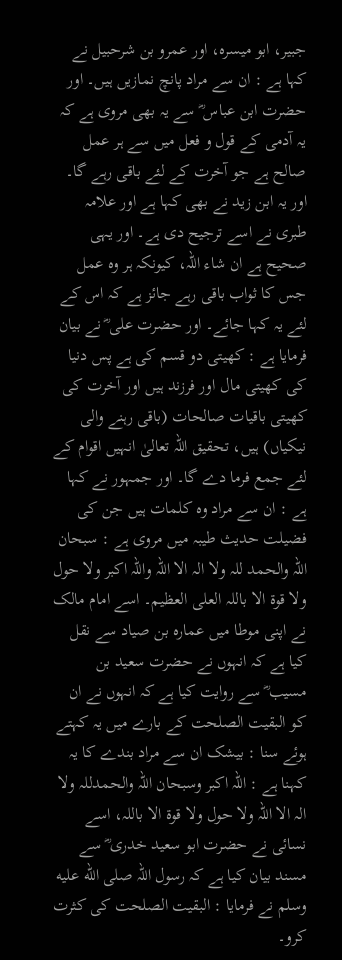جبیر، ابو میسرہ، اور عمرو بن شرحبیل نے کہا ہے : ان سے مراد پانچ نمازیں ہیں۔ اور حضرت ابن عباس ؓ سے یہ بھی مروی ہے کہ یہ آدمی کے قول و فعل میں سے ہر عمل صالح ہے جو آخرت کے لئے باقی رہے گا۔ اور یہ ابن زید نے بھی کہا ہے اور علامہ طبری نے اسے ترجیح دی ہے۔ اور یہی صحیح ہے ان شاء اللہ، کیونکہ ہر وہ عمل جس کا ثواب باقی رہے جائز ہے کہ اس کے لئے یہ کہا جائے۔ اور حضرت علی ؓ نے بیان فرمایا ہے : کھیتی دو قسم کی ہے پس دنیا کی کھیتی مال اور فرزند ہیں اور آخرت کی کھیتی باقیات صالحات (باقی رہنے والی نیکیاں) ہیں، تحقیق اللہ تعالیٰ انہیں اقوام کے لئے جمع فرما دے گا۔ اور جمہور نے کہا ہے : ان سے مراد وہ کلمات ہیں جن کی فضیلت حدیث طیبہ میں مروی ہے : سبحان اللہ والحمد للہ ولا الہ الا اللہ واللہ اکبر ولا حول ولا قوۃ الا باللہ العلی العظیم۔ اسے امام مالک نے اپنی موطا میں عمارہ بن صیاد سے نقل کیا ہے کہ انہوں نے حضرت سعید بن مسیب ؓ سے روایت کیا ہے کہ انہوں نے ان کو البقیت الصلحت کے بارے میں یہ کہتے ہوئے سنا : بیشک ان سے مراد بندے کا یہ کہنا ہے : اللہ اکبر وسبحان اللہ والحمدللہ ولا الہ الا اللہ ولا حول ولا قوۃ الا باللہ، اسے نسائی نے حضرت ابو سعید خدری ؓ سے مسند بیان کیا ہے کہ رسول اللہ صلى الله عليه وسلم نے فرمایا : البقیت الصلحت کی کثرت کرو۔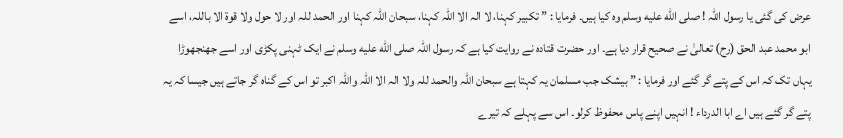عرض کی گئی یا رسول اللہ ! صلى الله عليه وسلم وہ کیا ہیں۔ فرمایا : ” تکبیر کہنا، لا الہ الا اللہ کہنا، سبحان اللہ کہنا اور الحمد للہ اور لا حول ولا قوۃ الا باللہ، اسے ابو محمد عبد الحق (رح) تعالیٰ نے صحیح قرار دیا ہے۔ اور حضرت قتادہ نے روایت کیا ہے کہ رسول اللہ صلى الله عليه وسلم نے ایک ٹہنی پکڑی اور اسے جھنجھوڑا یہاں تک کہ اس کے پتے گر گئے اور فرمایا : ” بیشک جب مسلمان یہ کہتا ہے سبحان اللہ والحمد للہ ولا الہ الا اللہ واللہ اکبر تو اس کے گناہ گر جاتے ہیں جیسا کہ یہ پتے گر گئے ہیں اے ابا الدرداء ! انہیں اپنے پاس محفوظ کرلو۔ اس سے پہلے کہ تیرے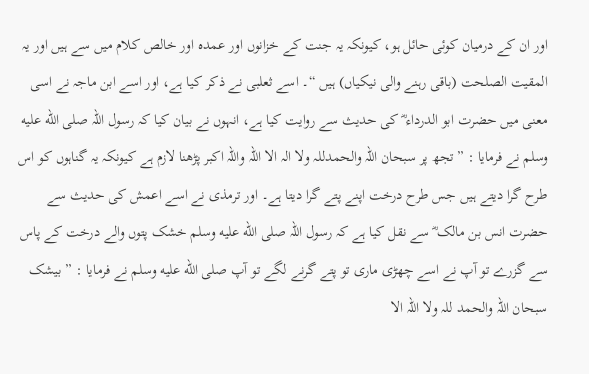اور ان کے درمیان کوئی حائل ہو، کیونکہ یہ جنت کے خزانوں اور عمدہ اور خالص کلام میں سے ہیں اور یہ المقیت الصلحت (باقی رہنے والی نیکیاں) ہیں “۔ اسے ثعلبی نے ذکر کیا ہے، اور اسے ابن ماجہ نے اسی معنی میں حضرت ابو الدرداء ؓ کی حدیث سے روایت کیا ہے، انہوں نے بیان کیا کہ رسول اللہ صلى الله عليه وسلم نے فرمایا : ” تجھ پر سبحان اللہ والحمدللہ ولا الہ الا اللہ واللہ اکبر پڑھنا لازم ہے کیونکہ یہ گناہوں کو اس طرح گرا دیتے ہیں جس طرح درخت اپنے پتے گرا دیتا ہے۔ اور ترمذی نے اسے اعمش کی حدیث سے حضرت انس بن مالک ؓ سے نقل کیا ہے کہ رسول اللہ صلى الله عليه وسلم خشک پتوں والے درخت کے پاس سے گزرے تو آپ نے اسے چھڑی ماری تو پتے گرنے لگے تو آپ صلى الله عليه وسلم نے فرمایا : ” بیشک سبحان اللہ والحمد للہ ولا اللہ الا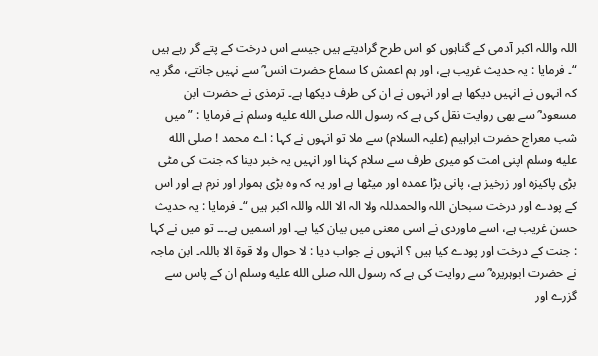اللہ واللہ اکبر آدمی کے گناہوں کو اس طرح گرادیتے ہیں جیسے اس درخت کے پتے گر رہے ہیں “۔ فرمایا : یہ حدیث غریب ہے، اور ہم اعمش کا سماع حضرت انس ؓ سے نہیں جانتے، مگر یہ کہ انہوں نے انہیں دیکھا ہے اور انہوں نے ان کی طرف دیکھا ہے۔ ترمذی نے حضرت ابن مسعود ؓ سے بھی روایت نقل کی ہے کہ رسول اللہ صلى الله عليه وسلم نے فرمایا : ” میں شب معراج حضرت ابراہیم (علیہ السلام) سے ملا تو انہوں نے کہا : اے محمد ! صلى الله عليه وسلم اپنی امت کو میری طرف سے سلام کہنا اور انہیں یہ خبر دینا کہ جنت کی مٹی بڑی پاکیزہ اور زرخیز ہے، پانی بڑا عمدہ اور میٹھا ہے اور یہ کہ وہ بڑی ہموار اور نرم ہے اور اس کے پودے اور درخت سبحان اللہ والحمدللہ ولا الہ الا اللہ واللہ اکبر ہیں “۔ فرمایا : یہ حدیث حسن غریب ہے، اسے ماوردی نے اسی معنی میں بیان کیا ہے۔ اور اسمیں ہے۔۔۔ تو میں نے کہا : جنت کے درخت اور پودے کیا ہیں ؟ انہوں نے جواب دیا : لا حوال ولا قوۃ الا باللہ۔ ابن ماجہ نے حضرت ابوہریرہ ؓ سے روایت کی ہے کہ رسول اللہ صلى الله عليه وسلم ان کے پاس سے گزرے اور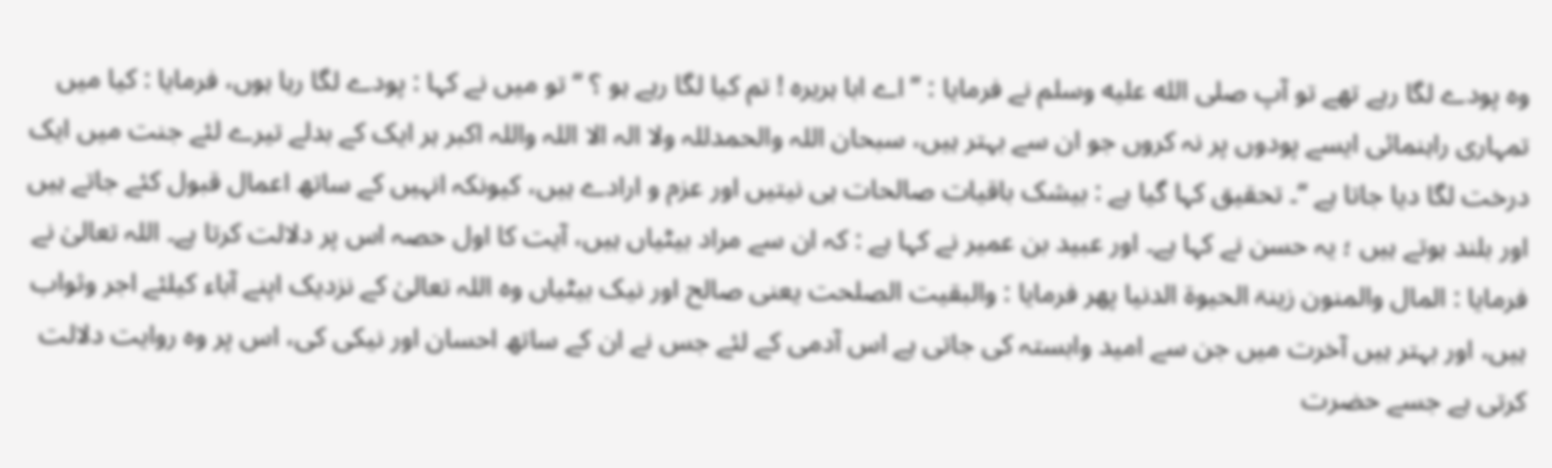وہ پودے لگا رہے تھے تو آپ صلى الله عليه وسلم نے فرمایا : ” اے ابا ہریرہ ! تم کیا لگا رہے ہو ؟ “ تو میں نے کہا : پودے لگا رہا ہوں، فرمایا : کیا میں تمہاری راہنمائی ایسے پودوں پر نہ کروں جو ان سے بہتر ہیں، سبحان اللہ والحمدللہ ولا الہ الا اللہ واللہ اکبر ہر ایک کے بدلے تیرے لئے جنت میں ایک درخت لگا دیا جاتا ہے “۔ تحقیق کہا گیا ہے : بیشک باقیات صالحات ہی نیتیں اور عزم و ارادے ہیں، کیونکہ انہیں کے ساتھ اعمال قبول کئے جاتے ہیں اور بلند ہوتے ہیں ؛ یہ حسن نے کہا ہے۔ اور عبید بن عمیر نے کہا ہے : کہ ان سے مراد بیٹیاں ہیں، آیت کا اول حصہ اس پر دلالت کرتا ہے۔ اللہ تعالیٰ نے فرمایا : المال والمنون زینۃ الحیوۃ الدنیا پھر فرمایا : والبقیت الصلحت یعنی صالح اور نیک بیٹیاں وہ اللہ تعالیٰ کے نزدیک اپنے آباء کیلئے اجر وثواب ہیں، اور بہتر ہیں آخرت میں جن سے امید وابستہ کی جاتی ہے اس آدمی کے لئے جس نے ان کے ساتھ احسان اور نیکی کی، اس پر وہ روایت دلالت کرتی ہے جسے حضرت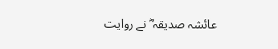عائشہ صدیقہ ؓ نے روایت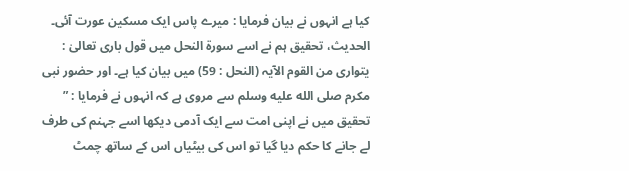کیا ہے انہوں نے بیان فرمایا : میرے پاس ایک مسکین عورت آئی۔ الحدیث، تحقیق ہم نے اسے سورة النحل میں قول باری تعالیٰ : یتواری من القوم الآیہ (النحل : 59) میں بیان کیا ہے۔ اور حضور نبی مکرم صلى الله عليه وسلم سے مروی ہے کہ انہوں نے فرمایا : ” تحقیق میں نے اپنی امت سے ایک آدمی دیکھا اسے جہنم کی طرف لے جانے کا حکم دیا گیا تو اس کی بیٹیاں اس کے ساتھ چمٹ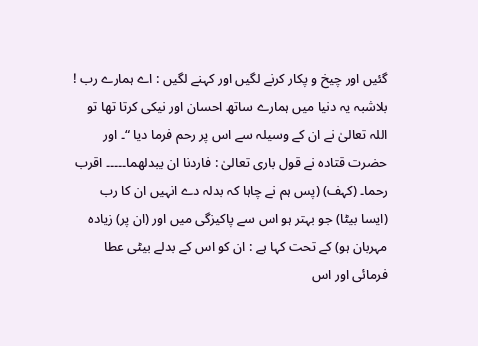گئیں اور چیخ و پکار کرنے لگیں اور کہنے لگیں : اے ہمارے رب ! بلاشبہ یہ دنیا میں ہمارے ساتھ احسان اور نیکی کرتا تھا تو اللہ تعالیٰ نے ان کے وسیلہ سے اس پر رحم فرما دیا “۔ اور حضرت قتادہ نے قول باری تعالیٰ : فاردنا ان یبدلھما۔۔۔۔۔ اقرب رحما۔ (کہف) (پس ہم نے چاہا کہ بدلہ دے انہیں ان کا رب (ایسا بیٹا) جو بہتر ہو اس سے پاکیزگی میں اور (ان پر) زیادہ مہربان ہو) کے تحت کہا ہے : ان کو اس کے بدلے بیٹی عطا فرمائی اور اس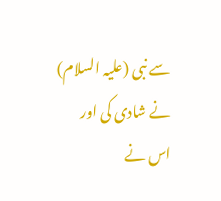سے نبی (علیہ السلام) نے شادی کی اور اس نے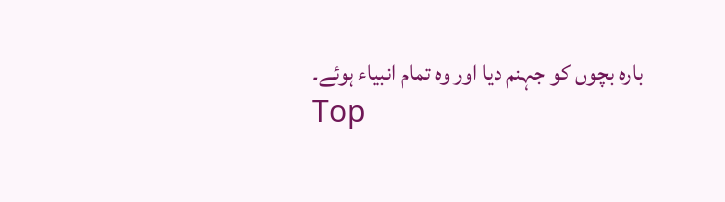بارہ بچوں کو جہنم دیا اور وہ تمام انبیاء ہوئے۔
Top